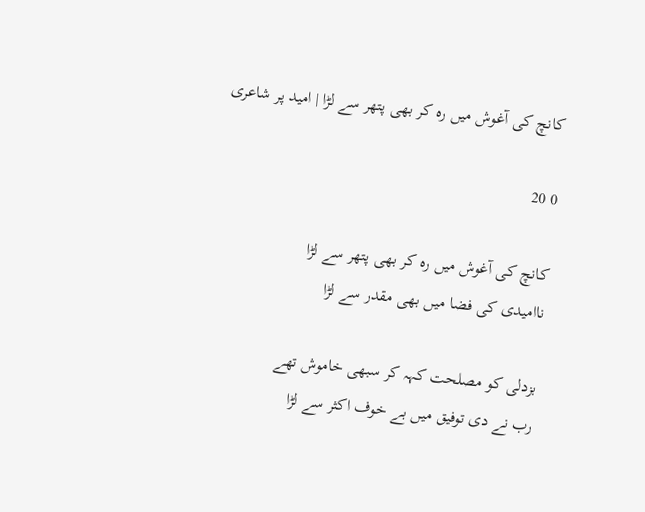کانچ کی آغوش میں رہ کر بھی پتھر سے لڑا | امید پر شاعری

0 20

کانچ کی آغوش میں رہ کر بھی پتھر سے لڑا
ناامیدی کی فضا میں بھی مقدر سے لڑا

بزدلی کو مصلحت کہہ کر سبھی خاموش تھے
رب نے دی توفیق میں بے خوف اکثر سے لڑا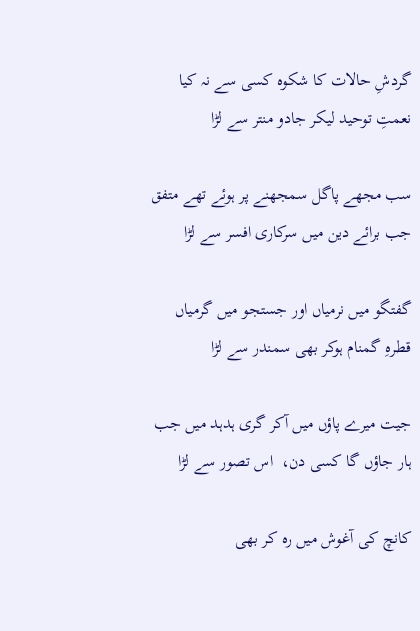گردشِ حالات کا شکوہ کسی سے نہ کیا
نعمتِ توحید لیکر جادو منتر سے لڑا

سب مجھے پاگل سمجھنے پر ہوئے تھے متفق
جب برائے دین میں سرکاری افسر سے لڑا

گفتگو میں نرمیاں اور جستجو میں گرمیاں
قطرہِ گمنام ہوکر بھی سمندر سے لڑا

جیت میرے پاؤں میں آکر گری ہدہد میں جب
ہار جاؤں گا کسی دن،  اس تصور سے لڑا

کانچ کی آغوش میں رہ کر بھی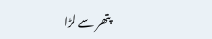پتھر سے لڑا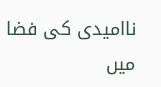ناامیدی کی فضا میں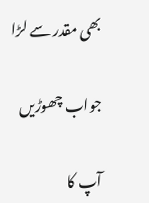بھی مقدر سے لڑا

جواب چھوڑیں

آپ کا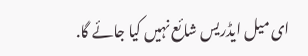ای میل ایڈریس شائع نہیں کیا جائے گا.